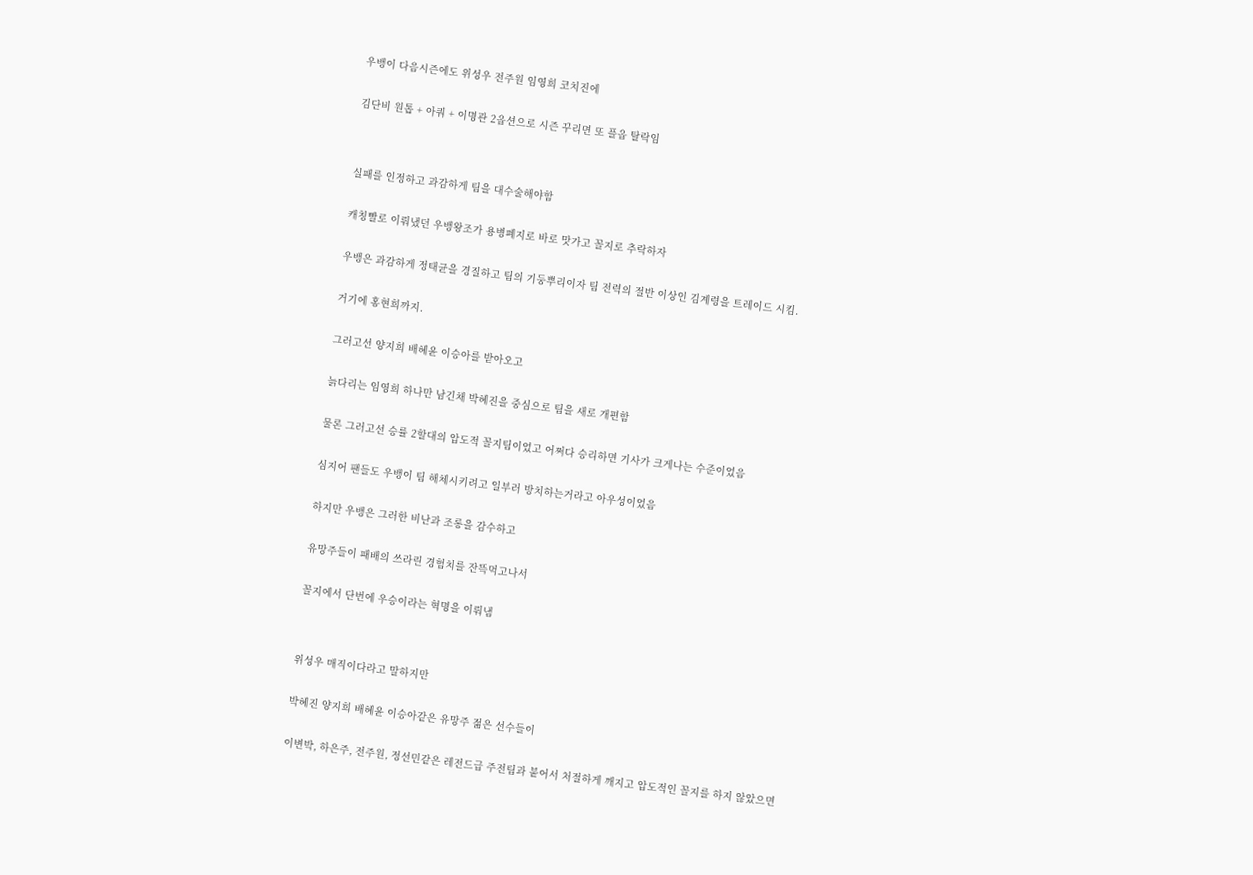우뱅이 다음시즌에도 위성우 전주원 임영희 코치진에


김단비 원톱 + 아쿼 + 이명관 2옵션으로 시즌 꾸리면 또 플옵 탈락임




실패를 인정하고 과감하게 팀을 대수술해야함


캐칭빨로 이뤄냈던 우뱅왕조가 용병폐지로 바로 맛가고 꼴지로 추락하자


우뱅은 과감하게 정태균을 경질하고 팀의 기둥뿌리이자 팀 전력의 절반 이상인 김계령을 트레이드 시킴.


거기에 홍현희까지.


그러고선 양지희 배혜윤 이승아를 받아오고


늙다리는 임영희 하나만 남긴채 박혜진을 중심으로 팀을 새로 개편함


물론 그러고선 승률 2할대의 압도적 꼴지팀이었고 어쩌다 승리하면 기사가 크게나는 수준이었음


심지어 팬들도 우뱅이 팀 해체시키려고 일부러 방치하는거라고 아우성이었음


하지만 우뱅은 그러한 비난과 조롱을 감수하고


유망주들이 패배의 쓰라린 경험치를 잔뜩먹고나서


꼴지에서 단번에 우승이라는 혁명을 이뤄냄




위성우 매직이다라고 말하지만


박혜진 양지희 배혜윤 이승아같은 유망주 젊은 선수들이


이변박, 하은주, 전주원, 정선민같은 레전드급 주전팀과 붙어서 처절하게 깨지고 압도적인 꼴지를 하지 않았으면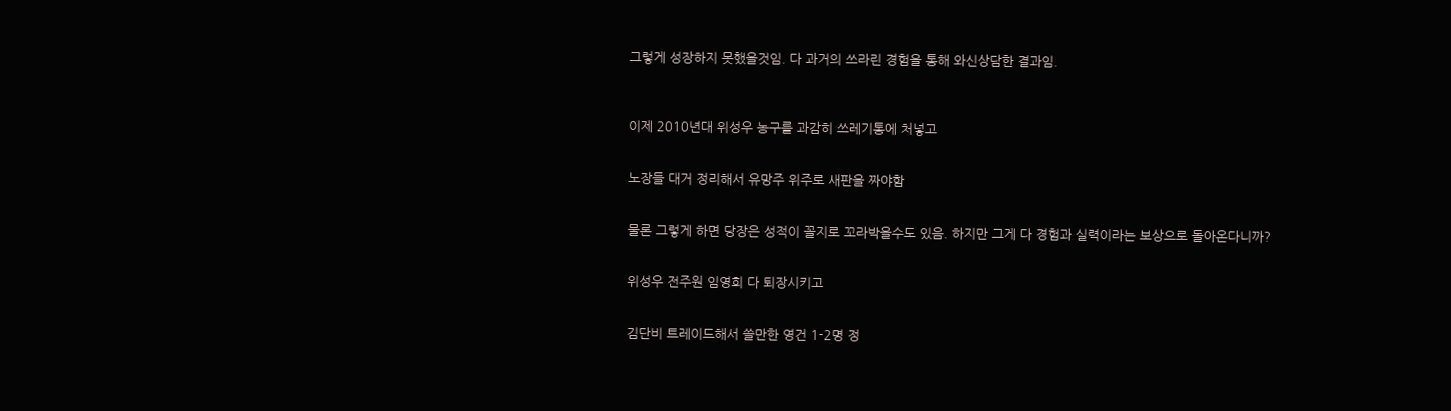그렇게 성장하지 못했을것임. 다 과거의 쓰라린 경험을 통해 와신상담한 결과임.



이제 2010년대 위성우 농구를 과감히 쓰레기통에 처넣고


노장들 대거 정리해서 유망주 위주로 새판을 짜야함


물론 그렇게 하면 당장은 성적이 꼴지로 꼬라박을수도 있음. 하지만 그게 다 경험과 실력이라는 보상으로 돌아온다니까?


위성우 전주원 임영희 다 퇴장시키고


김단비 트레이드해서 쓸만한 영건 1-2명 정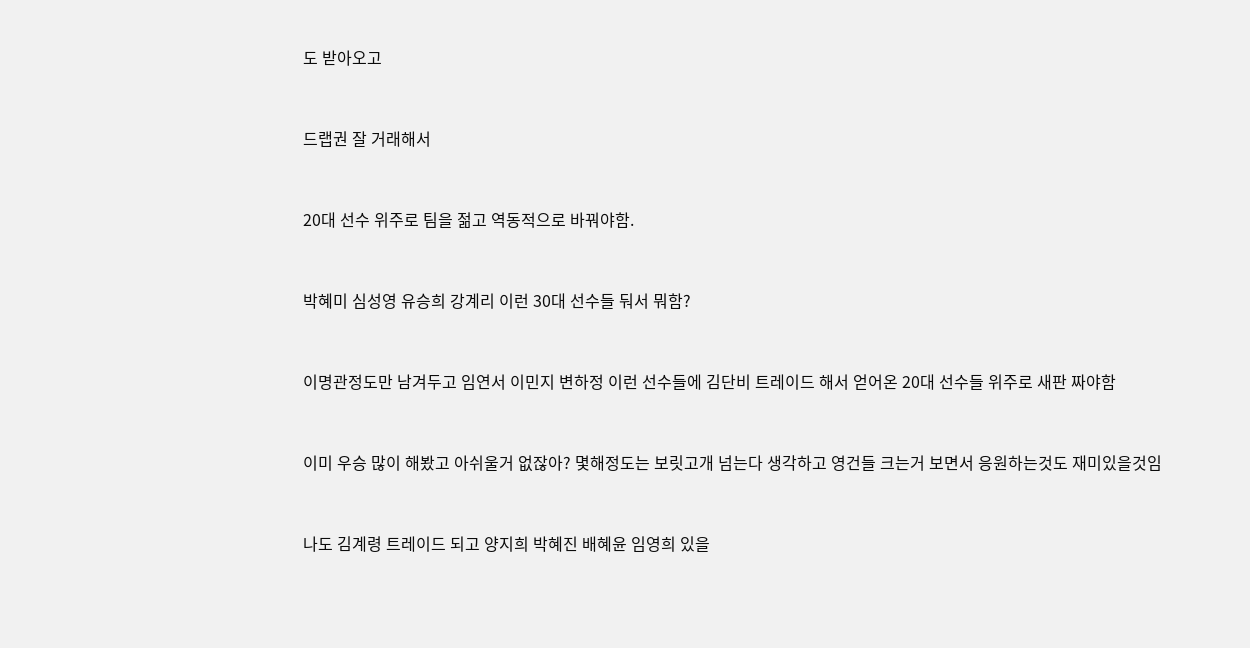도 받아오고


드랩권 잘 거래해서


20대 선수 위주로 팀을 젊고 역동적으로 바꿔야함.


박혜미 심성영 유승희 강계리 이런 30대 선수들 둬서 뭐함?


이명관정도만 남겨두고 임연서 이민지 변하정 이런 선수들에 김단비 트레이드 해서 얻어온 20대 선수들 위주로 새판 짜야함


이미 우승 많이 해봤고 아쉬울거 없잖아? 몇해정도는 보릿고개 넘는다 생각하고 영건들 크는거 보면서 응원하는것도 재미있을것임


나도 김계령 트레이드 되고 양지희 박혜진 배혜윤 임영희 있을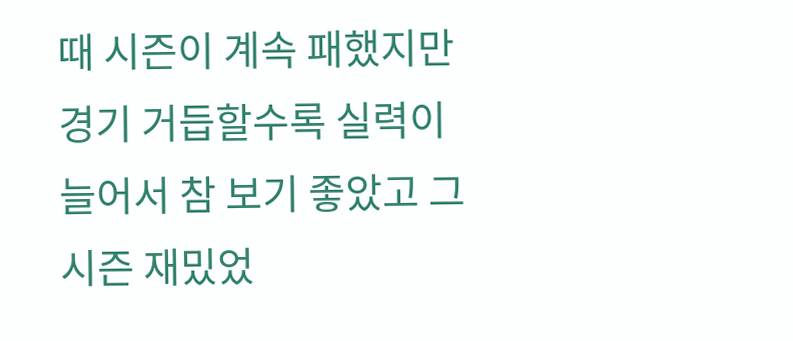때 시즌이 계속 패했지만 경기 거듭할수록 실력이 늘어서 참 보기 좋았고 그 시즌 재밌었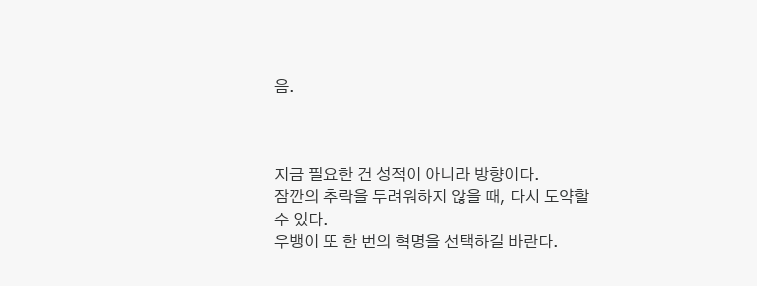음.



지금 필요한 건 성적이 아니라 방향이다.
잠깐의 추락을 두려워하지 않을 때, 다시 도약할 수 있다.
우뱅이 또 한 번의 혁명을 선택하길 바란다.